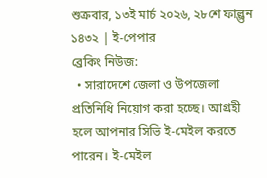শুক্রবার, ১৩ই মার্চ ২০২৬, ২৮শে ফাল্গুন ১৪৩২ | ই-পেপার
ব্রেকিং নিউজ:
  • সারাদেশে জেলা ও উপজেলা প্রতিনিধি নিয়োগ করা হচ্ছে। আগ্রহী হলে আপনার সিভি ই-মেইল করতে পারেন। ই-মেইল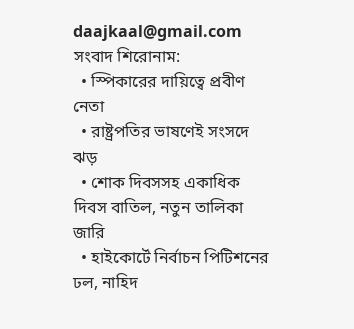daajkaal@gmail.com
সংবাদ শিরোনাম:
  • স্পিকারের দায়িত্বে প্রবীণ নেতা
  • রাষ্ট্রপতির ভাষণেই সংসদে ঝড়
  • শোক দিবসসহ একাধিক দিবস বাতিল, নতুন তালিকা জারি
  • হাইকোর্টে নির্বাচন পিটিশনের ঢল, নাহিদ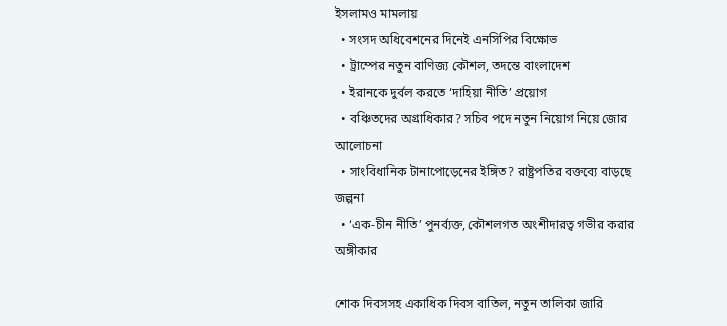ইসলামও মামলায়
  • সংসদ অধিবেশনের দিনেই এনসিপির বিক্ষোভ
  • ট্রাম্পের নতুন বাণিজ্য কৌশল, তদন্তে বাংলাদেশ
  • ইরানকে দুর্বল করতে ‘দাহিয়া নীতি’ প্রয়োগ
  • বঞ্চিতদের অগ্রাধিকার? সচিব পদে নতুন নিয়োগ নিয়ে জোর আলোচনা
  • সাংবিধানিক টানাপোড়েনের ইঙ্গিত? রাষ্ট্রপতির বক্তব্যে বাড়ছে জল্পনা
  • ‘এক-চীন নীতি’ পুনর্ব্যক্ত, কৌশলগত অংশীদারত্ব গভীর করার অঙ্গীকার

শোক দিবসসহ একাধিক দিবস বাতিল, নতুন তালিকা জারি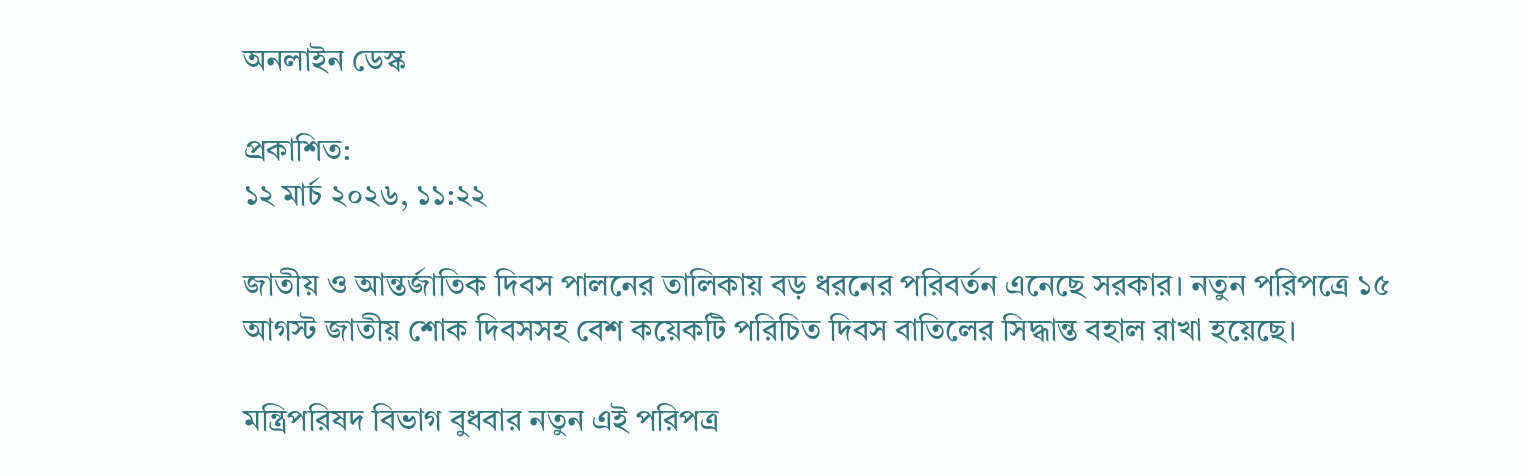অনলাইন ডেস্ক

প্রকাশিত:
১২ মার্চ ২০২৬, ১১:২২

জাতীয় ও আন্তর্জাতিক দিবস পালনের তালিকায় বড় ধরনের পরিবর্তন এনেছে সরকার। নতুন পরিপত্রে ১৫ আগস্ট জাতীয় শোক দিবসসহ বেশ কয়েকটি পরিচিত দিবস বাতিলের সিদ্ধান্ত বহাল রাখা হয়েছে।

মন্ত্রিপরিষদ বিভাগ বুধবার নতুন এই পরিপত্র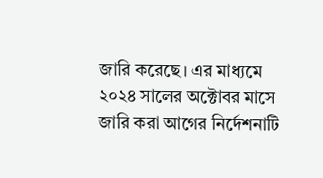জারি করেছে। এর মাধ্যমে ২০২৪ সালের অক্টোবর মাসে জারি করা আগের নির্দেশনাটি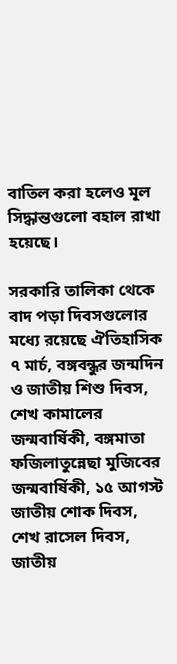বাতিল করা হলেও মূল সিদ্ধান্তগুলো বহাল রাখা হয়েছে।

সরকারি তালিকা থেকে বাদ পড়া দিবসগুলোর মধ্যে রয়েছে ঐতিহাসিক ৭ মার্চ, বঙ্গবন্ধুর জন্মদিন ও জাতীয় শিশু দিবস, শেখ কামালের জন্মবার্ষিকী, বঙ্গমাতা ফজিলাতুন্নেছা মুজিবের জন্মবার্ষিকী, ১৫ আগস্ট জাতীয় শোক দিবস, শেখ রাসেল দিবস, জাতীয়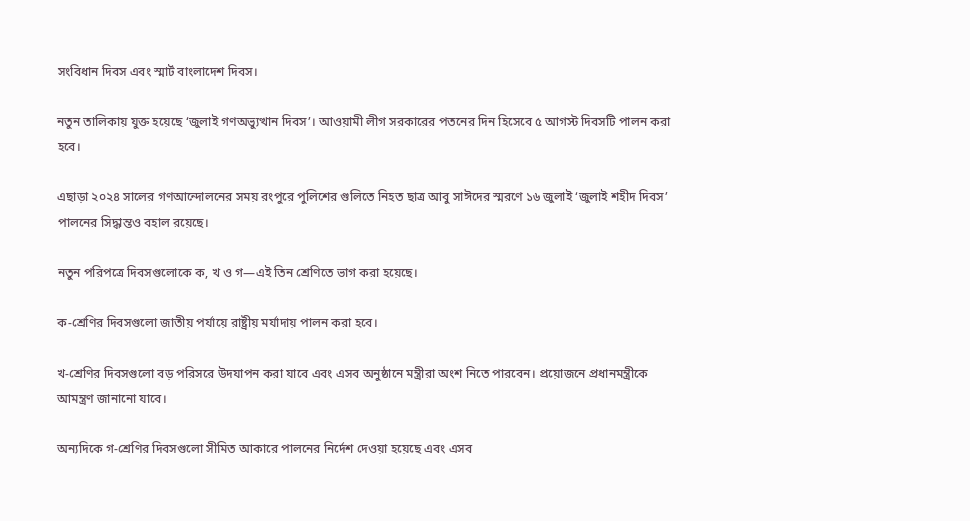সংবিধান দিবস এবং স্মার্ট বাংলাদেশ দিবস।

নতুন তালিকায় যুক্ত হয়েছে ‘জুলাই গণঅভ্যুত্থান দিবস’। আওয়ামী লীগ সরকারের পতনের দিন হিসেবে ৫ আগস্ট দিবসটি পালন করা হবে।

এছাড়া ২০২৪ সালের গণআন্দোলনের সময় রংপুরে পুলিশের গুলিতে নিহত ছাত্র আবু সাঈদের স্মরণে ১৬ জুলাই ‘জুলাই শহীদ দিবস’ পালনের সিদ্ধান্তও বহাল রয়েছে।

নতুন পরিপত্রে দিবসগুলোকে ক, খ ও গ—এই তিন শ্রেণিতে ভাগ করা হয়েছে।

ক-শ্রেণির দিবসগুলো জাতীয় পর্যায়ে রাষ্ট্রীয় মর্যাদায় পালন করা হবে।

খ-শ্রেণির দিবসগুলো বড় পরিসরে উদযাপন করা যাবে এবং এসব অনুষ্ঠানে মন্ত্রীরা অংশ নিতে পারবেন। প্রয়োজনে প্রধানমন্ত্রীকে আমন্ত্রণ জানানো যাবে।

অন্যদিকে গ-শ্রেণির দিবসগুলো সীমিত আকারে পালনের নির্দেশ দেওয়া হয়েছে এবং এসব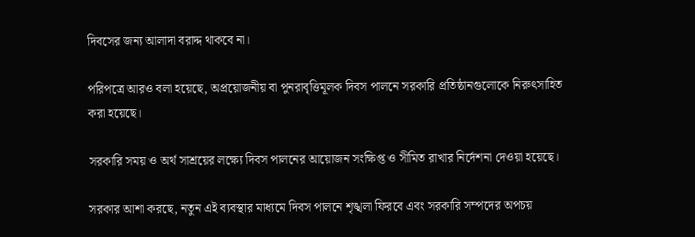দিবসের জন্য আলাদা বরাদ্দ থাকবে না।

পরিপত্রে আরও বলা হয়েছে, অপ্রয়োজনীয় বা পুনরাবৃত্তিমূলক দিবস পালনে সরকারি প্রতিষ্ঠানগুলোকে নিরুৎসাহিত করা হয়েছে।

সরকারি সময় ও অর্থ সাশ্রয়ের লক্ষ্যে দিবস পালনের আয়োজন সংক্ষিপ্ত ও সীমিত রাখার নির্দেশনা দেওয়া হয়েছে।

সরকার আশা করছে, নতুন এই ব্যবস্থার মাধ্যমে দিবস পালনে শৃঙ্খলা ফিরবে এবং সরকারি সম্পদের অপচয়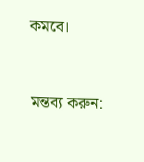কমবে।


মন্তব্য করুন: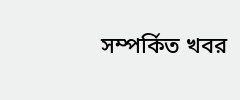সম্পর্কিত খবর